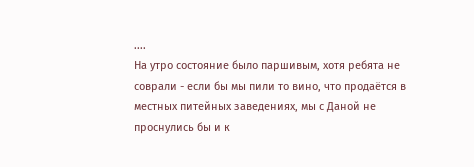....
На утро состояние было паршивым, хотя ребята не соврали - если бы мы пили то вино, что продаётся в местных питейных заведениях, мы с Даной не проснулись бы и к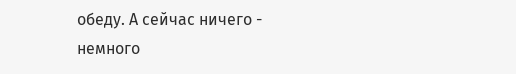обеду. А сейчас ничего - немного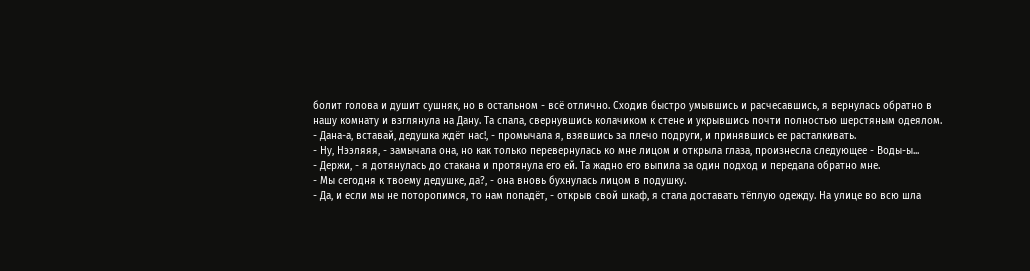болит голова и душит сушняк, но в остальном - всё отлично. Сходив быстро умывшись и расчесавшись, я вернулась обратно в нашу комнату и взглянула на Дану. Та спала, свернувшись колачиком к стене и укрывшись почти полностью шерстяным одеялом.
- Дана-а, вставай, дедушка ждёт нас!, - промычала я, взявшись за плечо подруги, и принявшись ее расталкивать.
- Ну, Нээляяя, - замычала она, но как только перевернулась ко мне лицом и открыла глаза, произнесла следующее - Воды-ы...
- Держи, - я дотянулась до стакана и протянула его ей. Та жадно его выпила за один подход и передала обратно мне.
- Мы сегодня к твоему дедушке, да?, - она вновь бухнулась лицом в подушку.
- Да, и если мы не поторопимся, то нам попадёт, - открыв свой шкаф, я стала доставать тёплую одежду. На улице во всю шла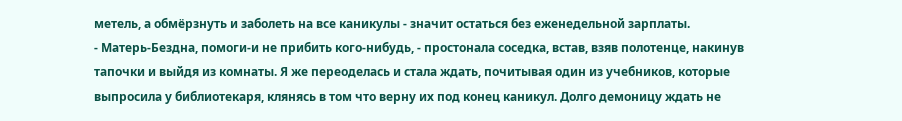метель, а обмёрзнуть и заболеть на все каникулы - значит остаться без еженедельной зарплаты.
- Матерь-Бездна, помоги-и не прибить кого-нибудь, - простонала соседка, встав, взяв полотенце, накинув тапочки и выйдя из комнаты. Я же переоделась и стала ждать, почитывая один из учебников, которые выпросила у библиотекаря, клянясь в том что верну их под конец каникул. Долго демоницу ждать не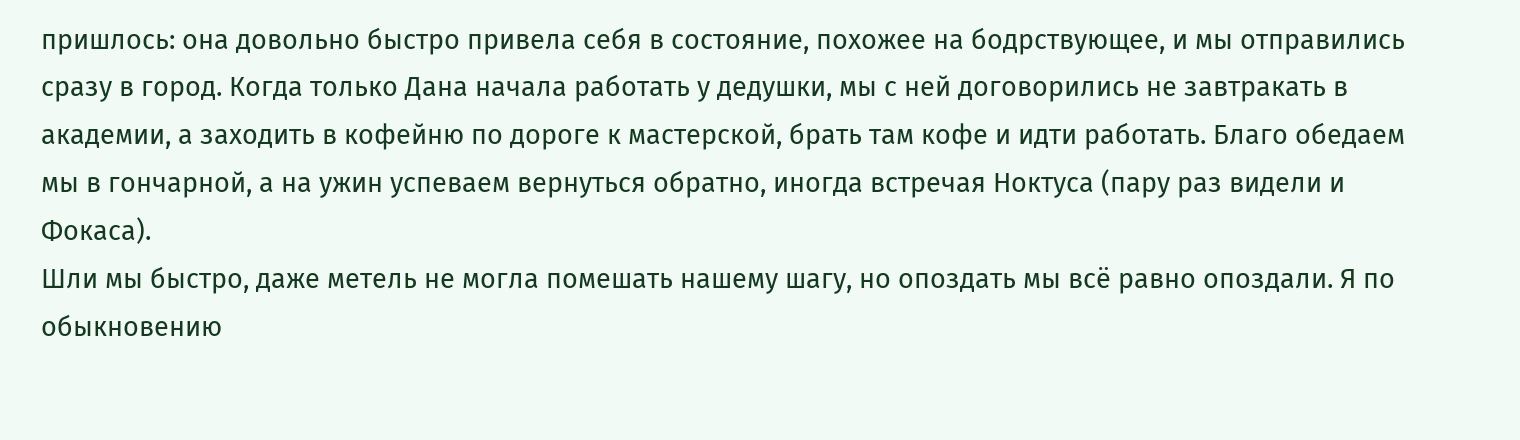пришлось: она довольно быстро привела себя в состояние, похожее на бодрствующее, и мы отправились сразу в город. Когда только Дана начала работать у дедушки, мы с ней договорились не завтракать в академии, а заходить в кофейню по дороге к мастерской, брать там кофе и идти работать. Благо обедаем мы в гончарной, а на ужин успеваем вернуться обратно, иногда встречая Ноктуса (пару раз видели и Фокаса).
Шли мы быстро, даже метель не могла помешать нашему шагу, но опоздать мы всё равно опоздали. Я по обыкновению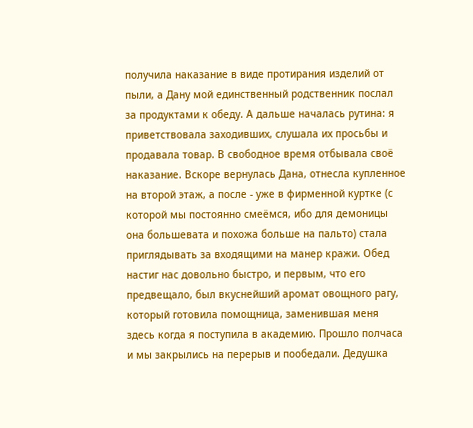получила наказание в виде протирания изделий от пыли, а Дану мой единственный родственник послал за продуктами к обеду. А дальше началась рутина: я приветствовала заходивших, слушала их просьбы и продавала товар. В свободное время отбывала своё наказание. Вскоре вернулась Дана, отнесла купленное на второй этаж, а после - уже в фирменной куртке (с которой мы постоянно смеёмся, ибо для демоницы она большевата и похожа больше на пальто) стала приглядывать за входящими на манер кражи. Обед настиг нас довольно быстро, и первым, что его предвещало, был вкуснейший аромат овощного рагу, который готовила помощница, заменившая меня здесь когда я поступила в академию. Прошло полчаса и мы закрылись на перерыв и пообедали. Дедушка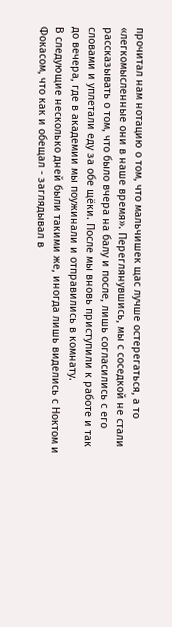прочитал нам нотацию о том, что мальчишек щас лучше остерегаться, а то «легкомысленные они в наше время». Переглянувшись, мы с соседкой не стали рассказывать о том, что было вчера на балу и после, лишь согласились с его словами и уплетали еду за обе щёки. После мы вновь приступили к работе и так до вечера, где в академии мы поужинали и отправились в комнату.
В следующие несколько дней были такими же, иногда лишь виделись с Ноктом и Фокасом, что как и обещал - заглядывал в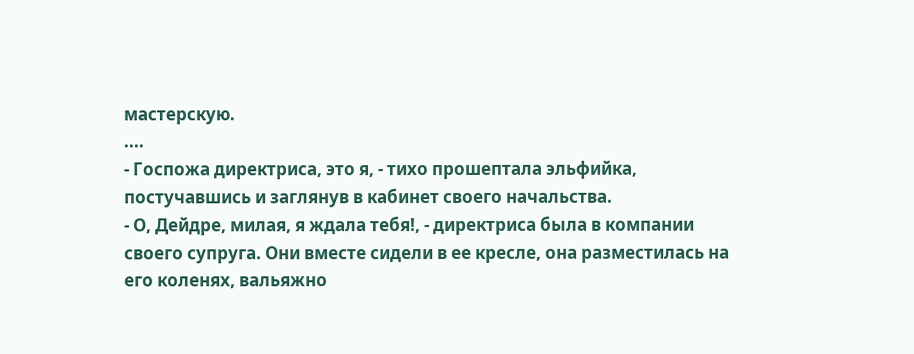мастерскую.
....
- Госпожа директриса, это я, - тихо прошептала эльфийка, постучавшись и заглянув в кабинет своего начальства.
- О, Дейдре, милая, я ждала тебя!, - директриса была в компании своего супруга. Они вместе сидели в ее кресле, она разместилась на его коленях, вальяжно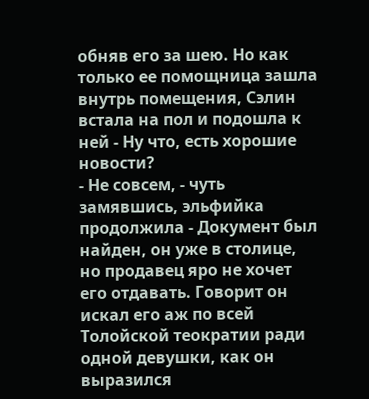обняв его за шею. Но как только ее помощница зашла внутрь помещения, Сэлин встала на пол и подошла к ней - Ну что, есть хорошие новости?
- Не совсем, - чуть замявшись, эльфийка продолжила - Документ был найден, он уже в столице, но продавец яро не хочет его отдавать. Говорит он искал его аж по всей Толойской теократии ради одной девушки, как он выразился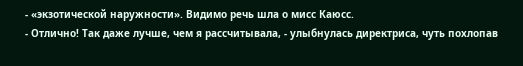- «экзотической наружности». Видимо речь шла о мисс Каюсс.
- Отлично! Так даже лучше, чем я рассчитывала, - улыбнулась директриса, чуть похлопав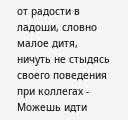от радости в ладоши, словно малое дитя, ничуть не стыдясь своего поведения при коллегах - Можешь идти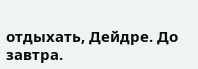отдыхать, Дейдре. До завтра.